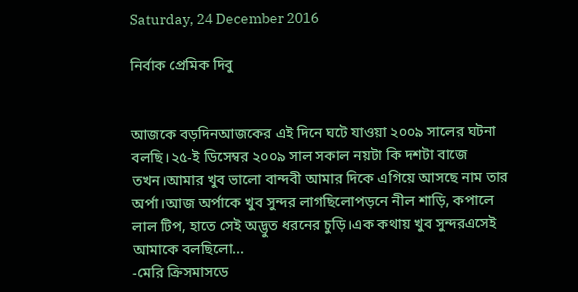Saturday, 24 December 2016

নির্বাক প্রেমিক দিবু


আজকে বড়দিনআজকের এই দিনে ঘটে যাওয়া ২০০৯ সালের ঘটনা বলছি।২৫-ই ডিসেম্বর ২০০৯ সাল সকাল নয়টা কি দশটা বাজে তখন।আমার খুব ভালো বান্দবী আমার দিকে এগিয়ে আসছে নাম তার অর্পা।আজ অর্পাকে খুব সুন্দর লাগছিলোপড়নে নীল শাড়ি, কপালে লাল টিপ, হাতে সেই অদ্ভুত ধরনের চুড়ি।এক কথায় খুব সুন্দরএসেই আমাকে বলছিলো...
-মেরি ক্রিসমাসডে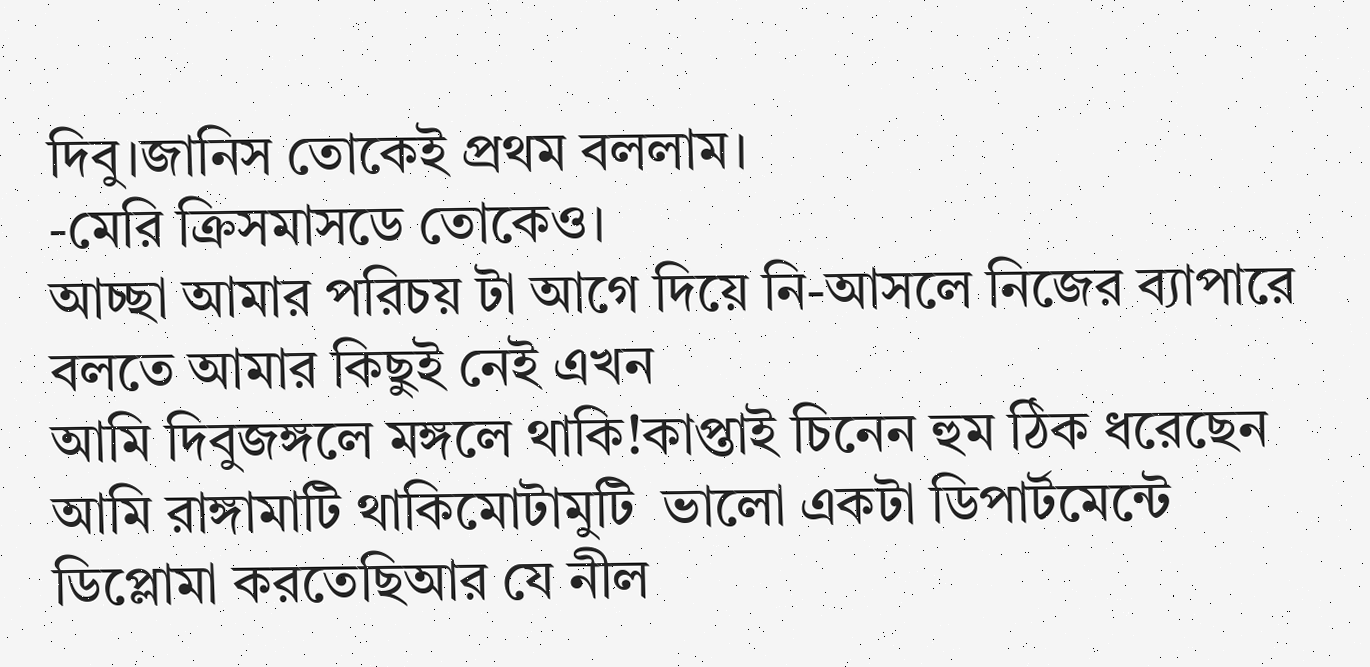দিবু।জানিস তোকেই প্রথম বললাম।
-মেরি ক্রিসমাসডে তোকেও।
আচ্ছা আমার পরিচয় টা আগে দিয়ে নি-আসলে নিজের ব্যাপারে বলতে আমার কিছুই নেই এখন
আমি দিবুজঙ্গলে মঙ্গলে থাকি!কাপ্তাই চিনেন হুম ঠিক ধরেছেন আমি রাঙ্গামাটি থাকিমোটামুটি  ভালো একটা ডিপার্টমেন্টে ডিপ্লোমা করতেছিআর যে নীল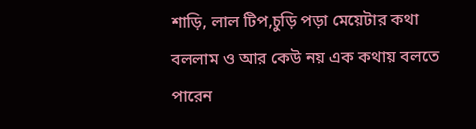শাড়ি, লাল টিপ,চুড়ি পড়া মেয়েটার কথা বললাম ও আর কেউ নয় এক কথায় বলতে পারেন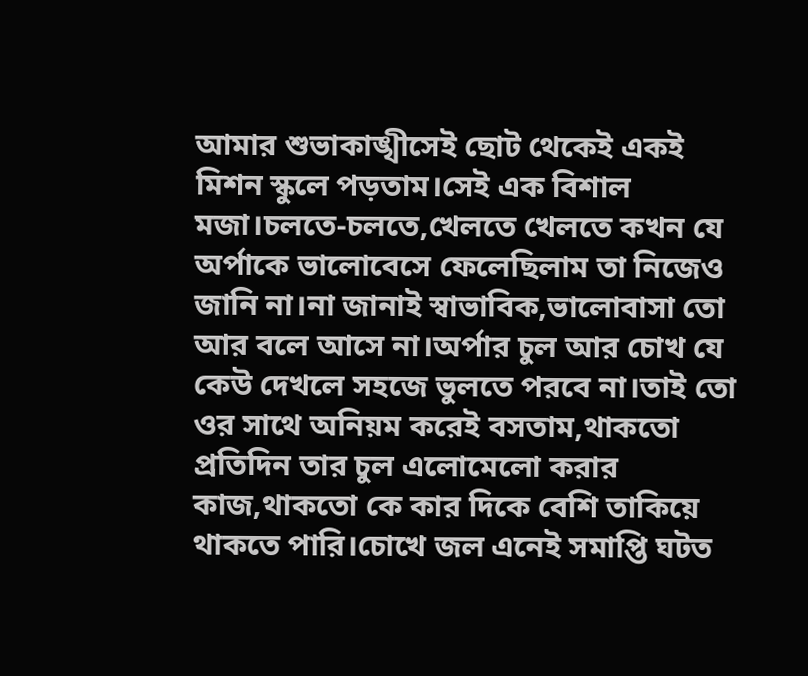আমার শুভাকাঙ্খীসেই ছোট থেকেই একই মিশন স্কুলে পড়তাম।সেই এক বিশাল মজা।চলতে-চলতে,খেলতে খেলতে কখন যে অর্পাকে ভালোবেসে ফেলেছিলাম তা নিজেও জানি না।না জানাই স্বাভাবিক,ভালোবাসা তো আর বলে আসে না।অর্পার চুল আর চোখ যে কেউ দেখলে সহজে ভুলতে পরবে না।তাই তো ওর সাথে অনিয়ম করেই বসতাম,থাকতো প্রতিদিন তার চুল এলোমেলো করার কাজ,থাকতো কে কার দিকে বেশি তাকিয়ে থাকতে পারি।চোখে জল এনেই সমাপ্তি ঘটত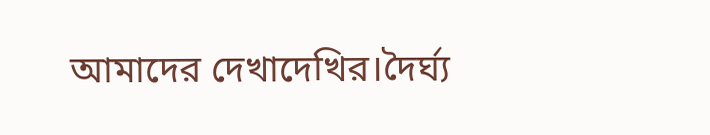আমাদের দেখাদেখির।দৈর্ঘ্য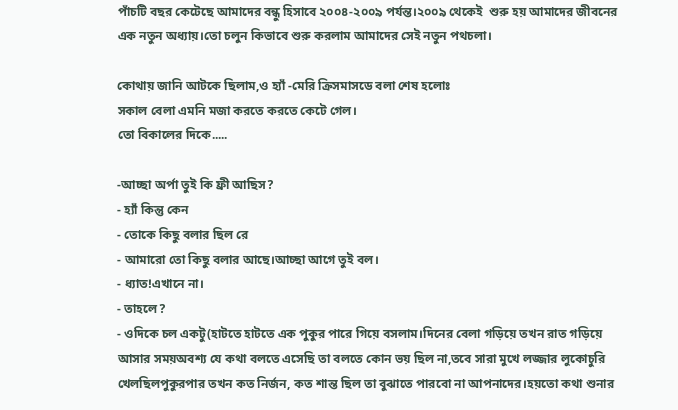পাঁচটি বছর কেটেছে আমাদের বন্ধু হিসাবে ২০০৪-২০০৯ পর্যন্ত।২০০৯ থেকেই  শুরু হয় আমাদের জীবনের এক নতুন অধ্যায়।তো চলুন কিভাবে শুরু করলাম আমাদের সেই নতুন পথচলা।

কোথায় জানি আটকে ছিলাম,ও হ্যাঁ -মেরি ক্রিসমাসডে বলা শেষ হলোঃ
সকাল বেলা এমনি মজা করতে করতে কেটে গেল।
তো বিকালের দিকে.....

-আচ্ছা অর্পা তুই কি ফ্রী আছিস?
- হ্যাঁ কিন্তু কেন
- তোকে কিছু বলার ছিল রে
- আমারো তো কিছু বলার আছে।আচ্ছা আগে তুই বল।
- ধ্যাত!এখানে না।
- তাহলে?
- ওদিকে চল একটু(হাটতে হাটতে এক পুকুর পারে গিয়ে বসলাম।দিনের বেলা গড়িয়ে তখন রাত গড়িয়ে আসার সময়অবশ্য যে কথা বলতে এসেছি তা বলতে কোন ভয় ছিল না,তবে সারা মুখে লজ্জার লুকোচুরি খেলছিলপুকুরপার তখন কত নির্জন, কত শান্ত ছিল তা বুঝাতে পারবো না আপনাদের।হয়তো কথা শুনার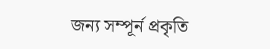জন্য সম্পূর্ন প্রকৃতি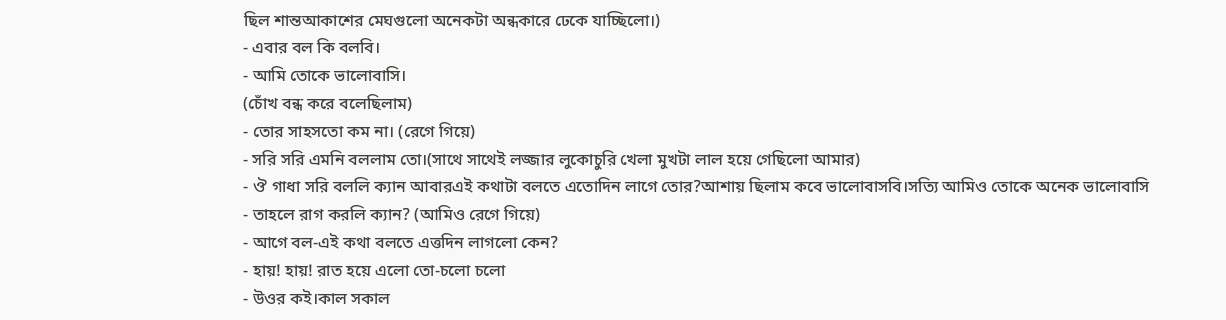ছিল শান্তআকাশের মেঘগুলো অনেকটা অন্ধকারে ঢেকে যাচ্ছিলো।)
- এবার বল কি বলবি।
- আমি তোকে ভালোবাসি।
(চোঁখ বন্ধ করে বলেছিলাম)
- তোর সাহসতো কম না। (রেগে গিয়ে)
- সরি সরি এমনি বললাম তো।(সাথে সাথেই লজ্জার লুকোচুরি খেলা মুখটা লাল হয়ে গেছিলো আমার)
- ঔ গাধা সরি বললি ক্যান আবারএই কথাটা বলতে এতোদিন লাগে তোর?আশায় ছিলাম কবে ভালোবাসবি।সত্যি আমিও তোকে অনেক ভালোবাসি
- তাহলে রাগ করলি ক্যান? (আমিও রেগে গিয়ে)
- আগে বল-এই কথা বলতে এত্তদিন লাগলো কেন?
- হায়! হায়! রাত হয়ে এলো তো-চলো চলো
- উওর কই।কাল সকাল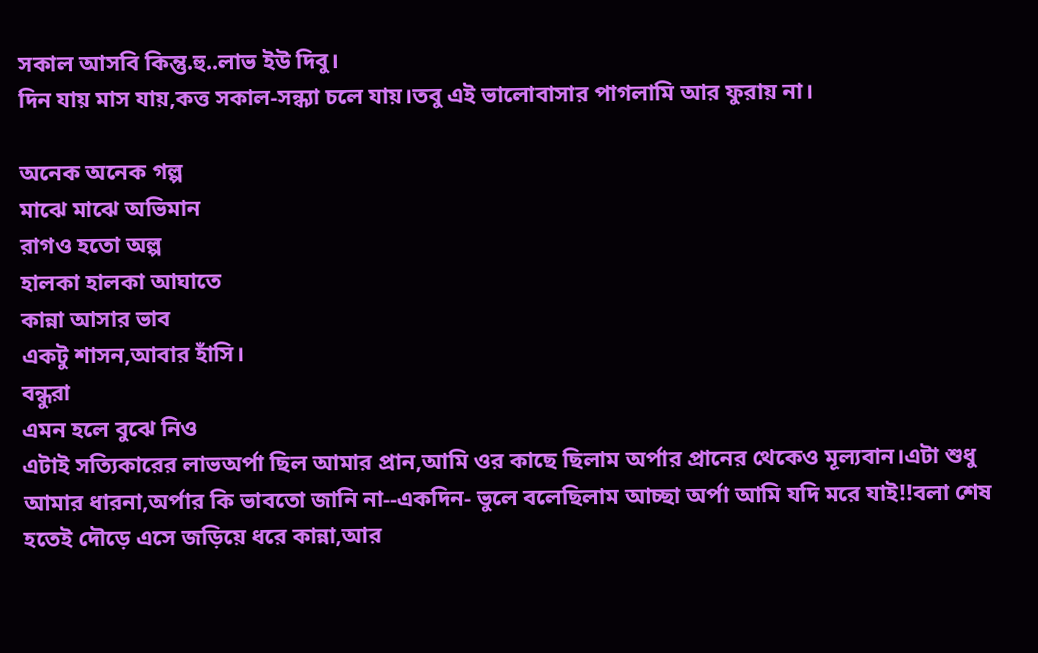সকাল আসবি কিন্তু.হু..লাভ ইউ দিবু।
দিন যায় মাস যায়,কত্ত সকাল-সন্ধ্যা চলে যায়।তবু এই ভালোবাসার পাগলামি আর ফুরায় না।

অনেক অনেক গল্প
মাঝে মাঝে অভিমান
রাগও হতো অল্প
হালকা হালকা আঘাতে
কান্না আসার ভাব
একটু শাসন,আবার হাঁসি।
বন্ধুরা
এমন হলে বুঝে নিও
এটাই সত্যিকারের লাভঅর্পা ছিল আমার প্রান,আমি ওর কাছে ছিলাম অর্পার প্রানের থেকেও মূল্যবান।এটা শুধু আমার ধারনা,অর্পার কি ভাবতো জানি না--একদিন- ভুলে বলেছিলাম আচ্ছা অর্পা আমি যদি মরে যাই!!বলা শেষ হতেই দৌড়ে এসে জড়িয়ে ধরে কান্না,আর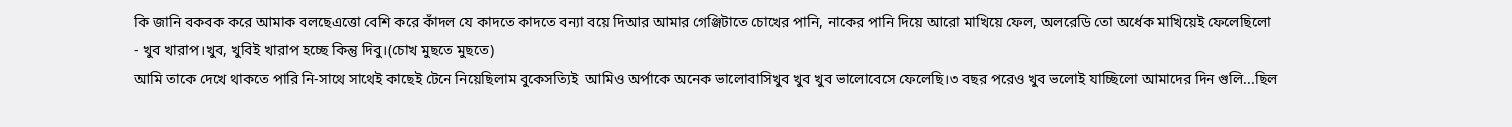কি জানি বকবক করে আমাক বলছেএত্তো বেশি করে কাঁদল যে কাদতে কাদতে বন্যা বয়ে দিআর আমার গেঞ্জিটাতে চোখের পানি, নাকের পানি দিয়ে আরো মাখিয়ে ফেল, অলরেডি তো অর্ধেক মাখিয়েই ফেলেছিলো
- খুব খারাপ।খুব, খুবিই খারাপ হচ্ছে কিন্তু দিবু।(চোখ মুছতে মুছতে)
আমি তাকে দেখে থাকতে পারি নি-সাথে সাথেই কাছেই টেনে নিয়েছিলাম বুকেসত্যিই  আমিও অর্পাকে অনেক ভালোবাসিখুব খুব খুব ভালোবেসে ফেলেছি।৩ বছর পরেও খুব ভলোই যাচ্ছিলো আমাদের দিন গুলি...ছিল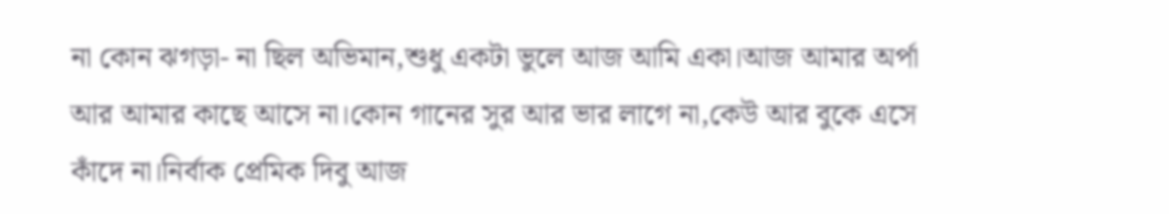না কোন ঝগড়া- না ছিল অভিমান,শুধু একটা ভুলে আজ আমি একা।আজ আমার অর্পা আর আমার কাছে আসে না।কোন গানের সুর আর ভার লাগে না,কেউ আর বুকে এসে কাঁদে না।নির্বাক প্রেমিক দিবু আজ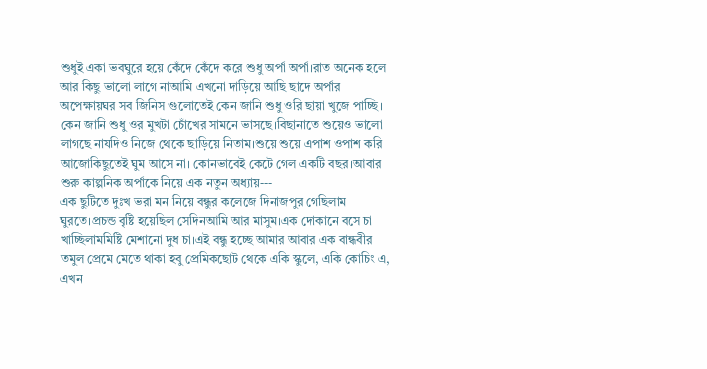শুধুই একা ভবঘুরে হয়ে কেঁদে কেঁদে করে শুধু অর্পা অর্পা।রাত অনেক হলে আর কিছু ভালো লাগে নাআমি এখনো দাড়িয়ে আছি ছাদে অর্পার অপেক্ষায়ঘর সব জিনিস গুলোতেই কেন জানি শুধু ওরি ছায়া খুজে পাচ্ছি। কেন জানি শুধু ওর মুখটা চোঁখের সামনে ভাসছে।বিছানাতে শুয়েও ভালো লাগছে নাযদিও নিজে থেকে ছাড়িয়ে নিতাম।শুয়ে শুয়ে এপাশ ওপাশ করি আজোকিছুতেই ঘুম আসে না। কোনভাবেই কেটে গেল একটি বছর।আবার শুরু কাল্পনিক অর্পাকে নিয়ে এক নতুন অধ্যায়---
এক ছুটিতে দুঃখ ভরা মন নিয়ে বন্ধুর কলেজে দিনাজপুর গেছিলাম ঘুরতে।প্রচন্ড বৃষ্টি হয়েছিল সেদিনআমি আর মাসুম।এক দোকানে বসে চা খাচ্ছিলামমিষ্টি মেশানো দুধ চা।এই বন্ধু হচ্ছে আমার আবার এক বান্ধবীর তমুল প্রেমে মেতে থাকা হবু প্রেমিকছোট থেকে একি স্কুলে, একি কোচিং এ, এখন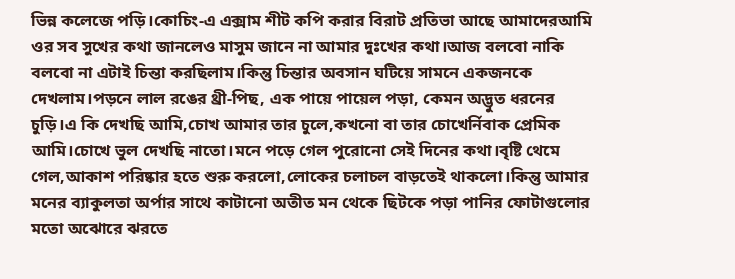ভিন্ন কলেজে পড়ি।কোচিং-এ এক্সাম শীট কপি করার বিরাট প্রতিভা আছে আমাদেরআমি ওর সব সুখের কথা জানলেও মাসুম জানে না আমার দুঃখের কথা।আজ বলবো নাকি বলবো না এটাই চিন্তা করছিলাম।কিন্তু চিন্তার অবসান ঘটিয়ে সামনে একজনকে দেখলাম।পড়নে লাল রঙের থ্রী-পিছ, এক পায়ে পায়েল পড়া, কেমন অদ্ভুত ধরনের চুড়ি।এ কি দেখছি আমি,চোখ আমার তার চুলে,কখনো বা তার চোখের্নিবাক প্রেমিক আমি।চোখে ভুল দেখছি নাতো।মনে পড়ে গেল পুরোনো সেই দিনের কথা।বৃষ্টি থেমে গেল,আকাশ পরিষ্কার হতে শুরু করলো,লোকের চলাচল বাড়তেই থাকলো।কিন্তু আমার মনের ব্যাকুলতা অর্পার সাথে কাটানো অতীত মন থেকে ছিটকে পড়া পানির ফোটাগুলোর মতো অঝোরে ঝরতে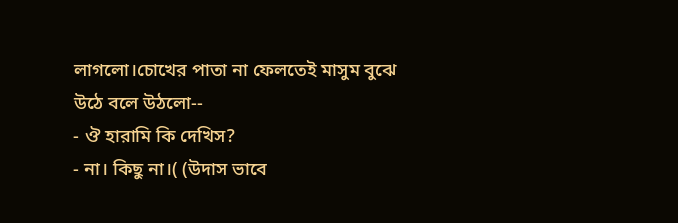লাগলো।চোখের পাতা না ফেলতেই মাসুম বুঝে উঠে বলে উঠলো--
- ঔ হারামি কি দেখিস?
- না। কিছু না।( (উদাস ভাবে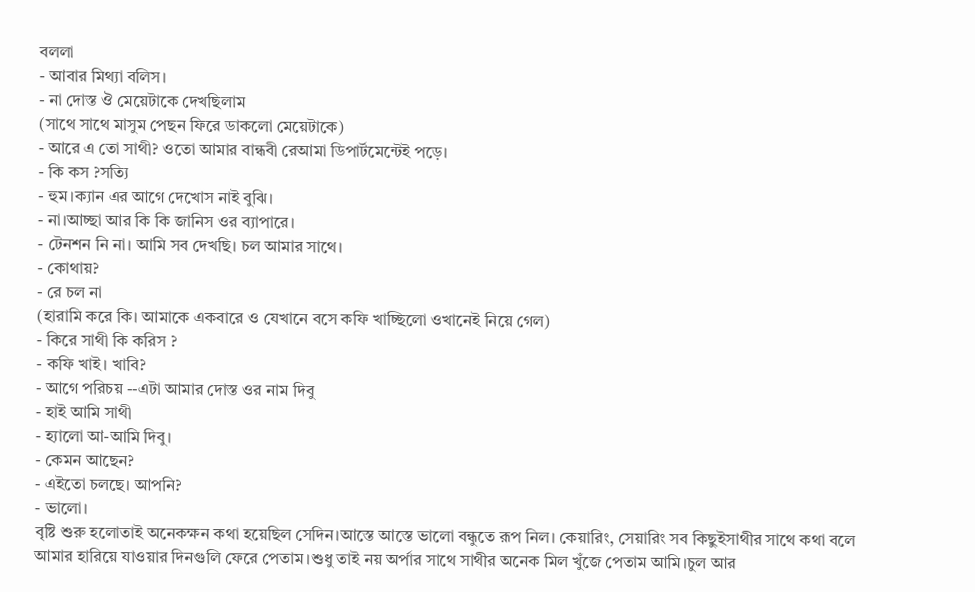বললা
- আবার মিথ্যা বলিস।
- না দোস্ত ঔ মেয়েটাকে দেখছিলাম
(সাথে সাথে মাসুম পেছন ফিরে ডাকলো মেয়েটাকে)
- আরে এ তো সাথী? ওতো আমার বান্ধবী রেআমা ডিপার্টমেন্টেই পড়ে।
- কি কস ?সত্যি
- হুম।ক্যান এর আগে দেখোস নাই বুঝি।
- না।আচ্ছা আর কি কি জানিস ওর ব্যাপারে।
- টেনশন নি না। আমি সব দেখছি। চল আমার সাথে।
- কোথায়?
- রে চল না
(হারামি করে কি। আমাকে একবারে ও যেখানে বসে কফি খাচ্ছিলো ওখানেই নিয়ে গেল)
- কিরে সাথী কি করিস ?
- কফি খাই। খাবি?
- আগে পরিচয় --এটা আমার দোস্ত ওর নাম দিবু
- হাই আমি সাথী
- হ্যালো আ-আমি দিবু।
- কেমন আছেন?
- এইতো চলছে। আপনি?
- ভালো।
বৃষ্টি শুরু হলোতাই অনেকক্ষন কথা হয়েছিল সেদিন।আস্তে আস্তে ভালো বন্ধুতে রূপ নিল। কেয়ারিং, সেয়ারিং সব কিছুইসাথীর সাথে কথা বলে আমার হারিয়ে যাওয়ার দিনগুলি ফেরে পেতাম।শুধু তাই নয় অর্পার সাথে সাথীর অনেক মিল খুঁজে পেতাম আমি।চুল আর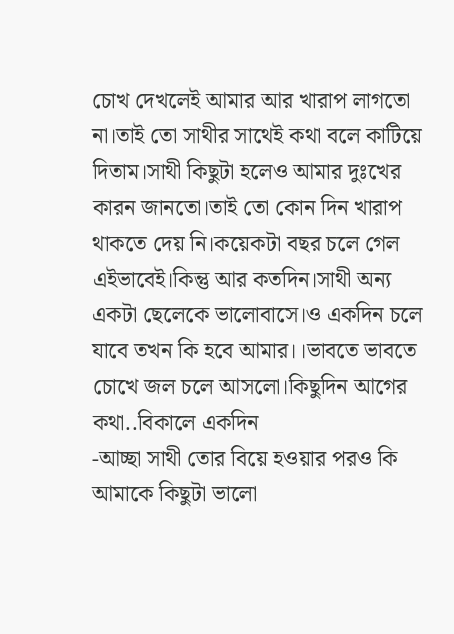চোখ দেখলেই আমার আর খারাপ লাগতো না।তাই তো সাথীর সাথেই কথা বলে কাটিয়ে দিতাম।সাথী কিছুটা হলেও আমার দুঃখের কারন জানতো।তাই তো কোন দিন খারাপ থাকতে দেয় নি।কয়েকটা বছর চলে গেল এইভাবেই।কিন্তু আর কতদিন।সাথী অন্য একটা ছেলেকে ভালোবাসে।ও একদিন চলে যাবে তখন কি হবে আমার।।ভাবতে ভাবতে চোখে জল চলে আসলো।কিছুদিন আগের কথা..বিকালে একদিন
-আচ্ছা সাথী তোর বিয়ে হওয়ার পরও কি আমাকে কিছুটা ভালো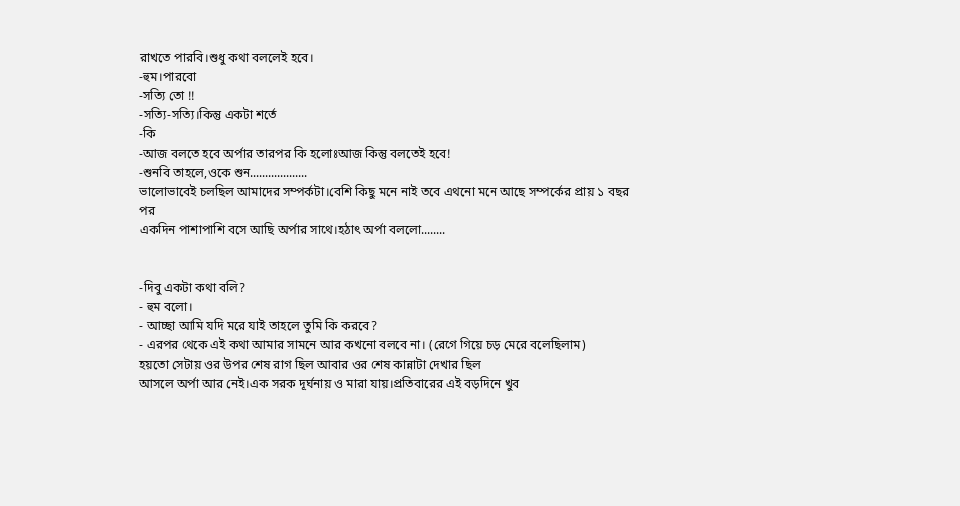রাখতে পারবি।শুধু কথা বললেই হবে।
-হুম।পারবো
-সত্যি তো !!
-সত্যি-সত্যি।কিন্তু একটা শর্তে
-কি
-আজ বলতে হবে অর্পার তারপর কি হলোঃআজ কিন্তু বলতেই হবে!
-শুনবি তাহলে,ওকে শুন...................
ভালোভাবেই চলছিল আমাদের সম্পর্কটা।বেশি কিছু মনে নাই তবে এথনো মনে আছে সম্পর্কের প্রায় ১ বছর পর
একদিন পাশাপাশি বসে আছি অর্পার সাথে।হঠাৎ অর্পা বললো........


-দিবু একটা কথা বলি?
- হুম বলো।
- আচ্ছা আমি যদি মরে যাই তাহলে তুমি কি করবে?
- এরপর থেকে এই কথা আমার সামনে আর কখনো বলবে না। (রেগে গিয়ে চড় মেরে বলেছিলাম)
হয়তো সেটায় ওর উপর শেষ রাগ ছিল আবার ওর শেষ কান্নাটা দেখার ছিল
আসলে অর্পা আর নেই।এক সরক দূর্ঘনায় ও মারা যায়।প্রতিবারের এই বড়দিনে খুব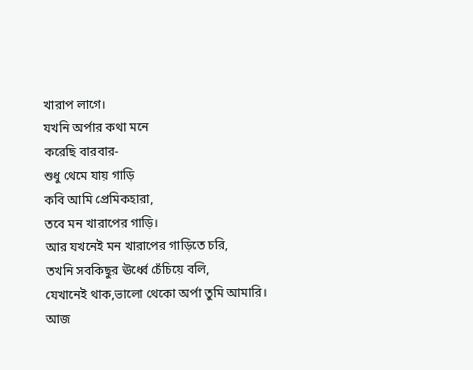খারাপ লাগে।
যখনি অর্পার কথা মনে
করেছি বারবার-
শুধু থেমে যায় গাড়ি
কবি আমি প্রেমিকহারা,
তবে মন খারাপের গাড়ি।
আর যখনেই মন খারাপের গাড়িতে চরি,
তখনি সবকিছুর ঊর্ধ্বে চেঁচিয়ে বলি,
যেখানেই থাক,ভালো থেকো অর্পা তুমি আমারি।
আজ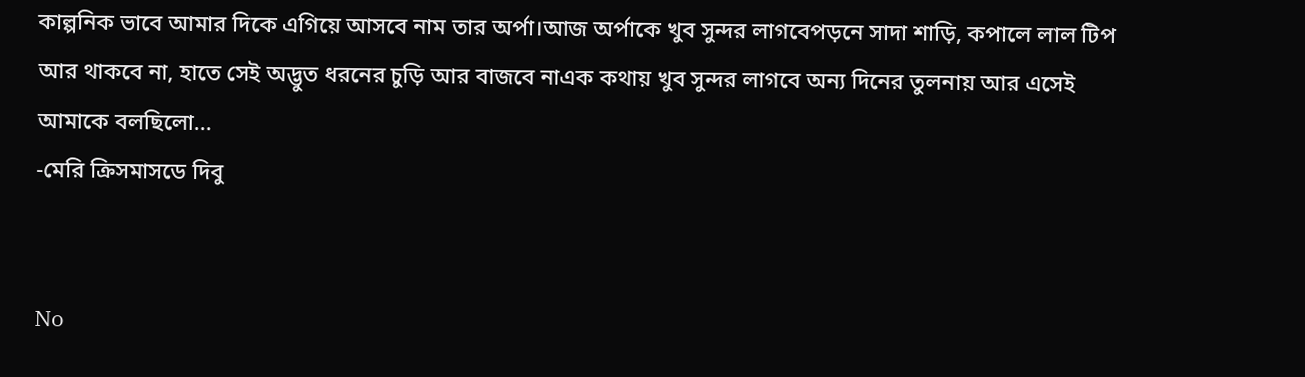কাল্পনিক ভাবে আমার দিকে এগিয়ে আসবে নাম তার অর্পা।আজ অর্পাকে খুব সুন্দর লাগবেপড়নে সাদা শাড়ি, কপালে লাল টিপ আর থাকবে না, হাতে সেই অদ্ভুত ধরনের চুড়ি আর বাজবে নাএক কথায় খুব সুন্দর লাগবে অন্য দিনের তুলনায় আর এসেই আমাকে বলছিলো...
-মেরি ক্রিসমাসডে দিবু


No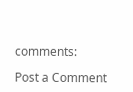comments:

Post a Comment